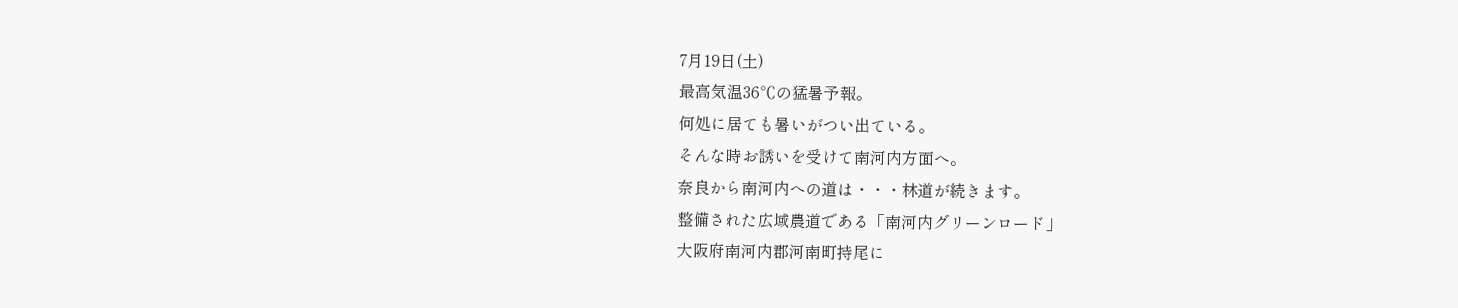7月19日(土)
最高気温36℃の猛暑予報。
何処に居ても暑いがつい出ている。
そんな時お誘いを受けて南河内方面へ。
奈良から南河内への道は・・・林道が続きます。
整備された広域農道である「南河内グリーンロード」
大阪府南河内郡河南町持尾に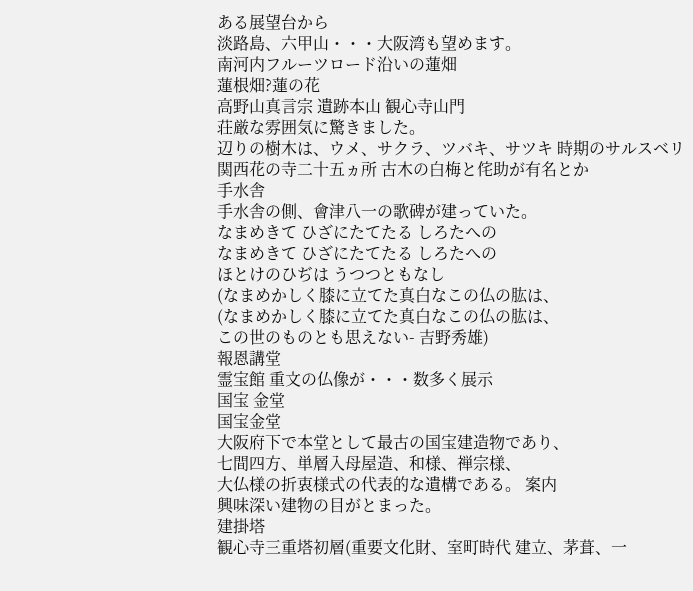ある展望台から
淡路島、六甲山・・・大阪湾も望めます。
南河内フルーツロード沿いの蓮畑
蓮根畑?蓮の花
高野山真言宗 遺跡本山 観心寺山門
荘厳な雰囲気に驚きました。
辺りの樹木は、ウメ、サクラ、ツバキ、サツキ 時期のサルスベリ
関西花の寺二十五ヵ所 古木の白梅と侘助が有名とか
手水舎
手水舎の側、會津八一の歌碑が建っていた。
なまめきて ひざにたてたる しろたへの
なまめきて ひざにたてたる しろたへの
ほとけのひぢは うつつともなし
(なまめかしく膝に立てた真白なこの仏の肱は、
(なまめかしく膝に立てた真白なこの仏の肱は、
この世のものとも思えない- 吉野秀雄)
報恩講堂
霊宝館 重文の仏像が・・・数多く展示
国宝 金堂
国宝金堂
大阪府下で本堂として最古の国宝建造物であり、
七間四方、単層入母屋造、和様、禅宗様、
大仏様の折衷様式の代表的な遺構である。 案内
興味深い建物の目がとまった。
建掛塔
観心寺三重塔初層(重要文化財、室町時代 建立、茅葺、一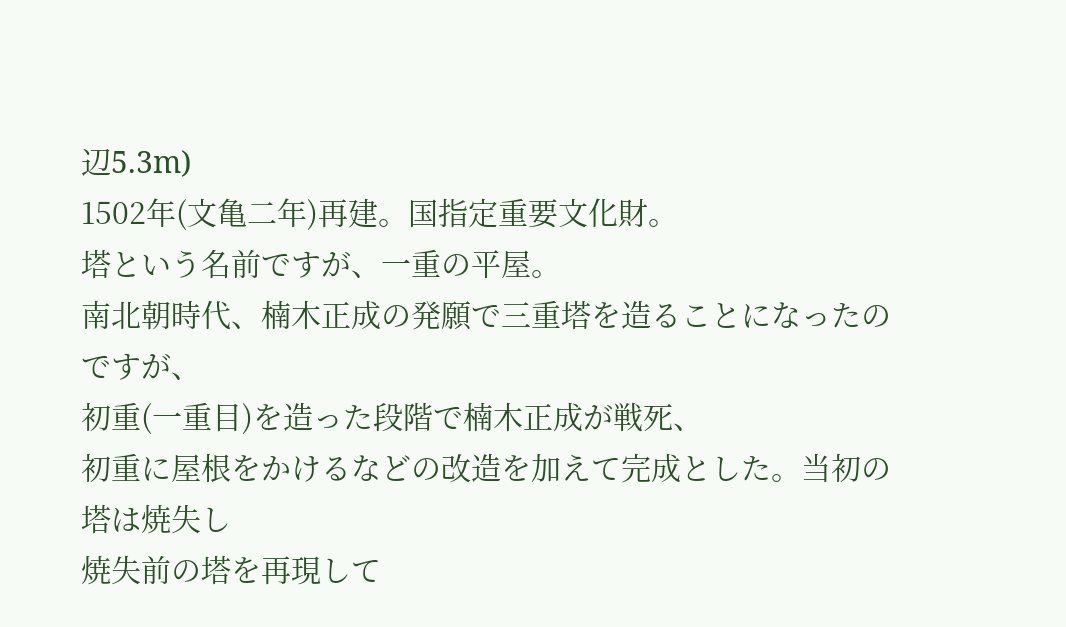辺5.3m)
1502年(文亀二年)再建。国指定重要文化財。
塔という名前ですが、一重の平屋。
南北朝時代、楠木正成の発願で三重塔を造ることになったのですが、
初重(一重目)を造った段階で楠木正成が戦死、
初重に屋根をかけるなどの改造を加えて完成とした。当初の塔は焼失し
焼失前の塔を再現して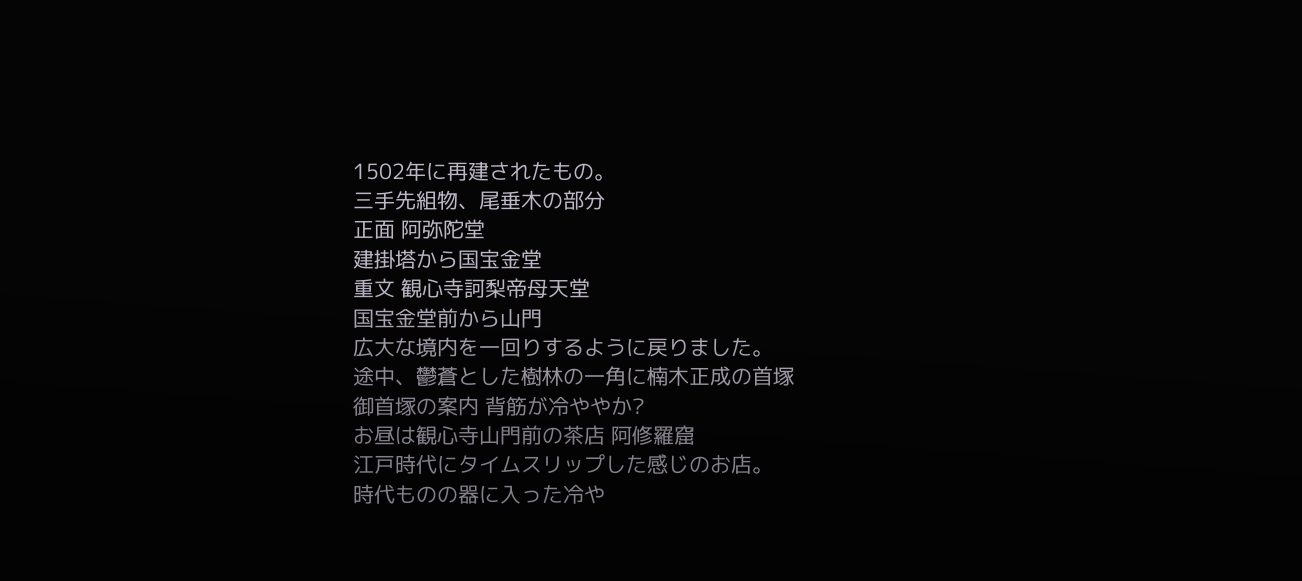1502年に再建されたもの。
三手先組物、尾垂木の部分
正面 阿弥陀堂
建掛塔から国宝金堂
重文 観心寺訶梨帝母天堂
国宝金堂前から山門
広大な境内を一回りするように戻りました。
途中、鬱蒼とした樹林の一角に楠木正成の首塚
御首塚の案内 背筋が冷ややか?
お昼は観心寺山門前の茶店 阿修羅窟
江戸時代にタイムスリップした感じのお店。
時代ものの器に入った冷や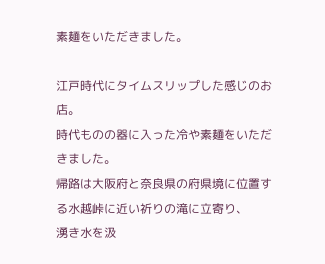素麺をいただきました。

江戸時代にタイムスリップした感じのお店。
時代ものの器に入った冷や素麺をいただきました。
帰路は大阪府と奈良県の府県境に位置する水越峠に近い祈りの滝に立寄り、
湧き水を汲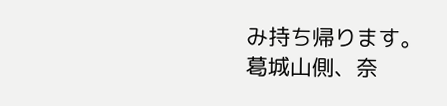み持ち帰ります。
葛城山側、奈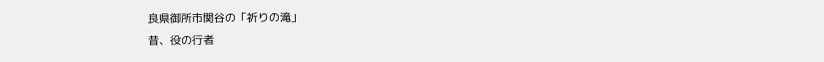良県御所市関谷の「祈りの滝」
昔、役の行者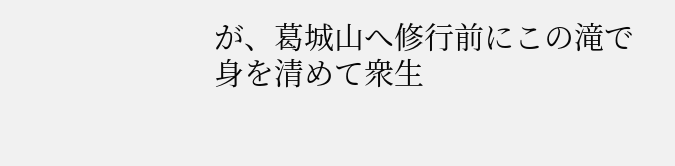が、葛城山へ修行前にこの滝で
身を清めて衆生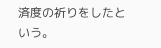済度の祈りをしたという。